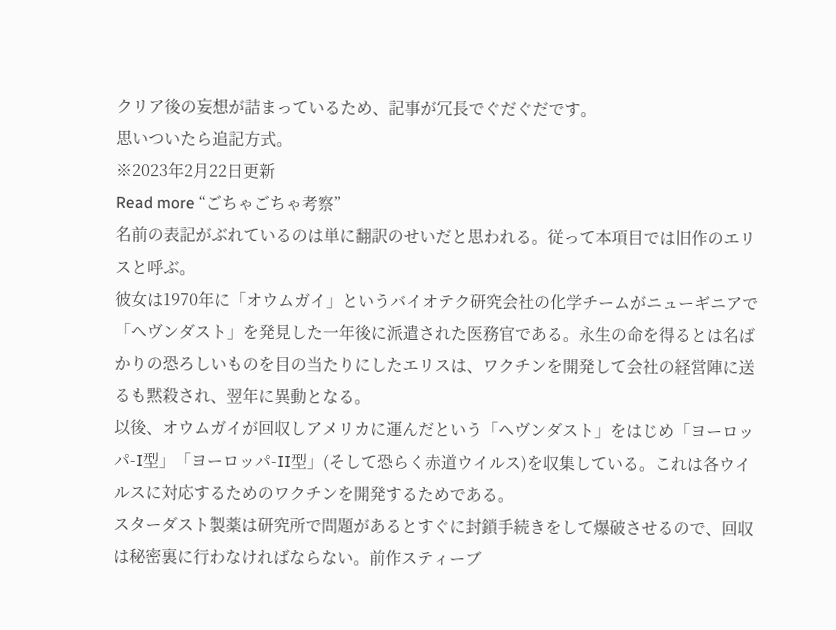クリア後の妄想が詰まっているため、記事が冗長でぐだぐだです。
思いついたら追記方式。
※2023年2月22日更新
Read more “ごちゃごちゃ考察”
名前の表記がぶれているのは単に翻訳のせいだと思われる。従って本項目では旧作のエリスと呼ぶ。
彼女は1970年に「オウムガイ」というバイオテク研究会社の化学チームがニューギニアで「ヘヴンダスト」を発見した一年後に派遣された医務官である。永生の命を得るとは名ばかりの恐ろしいものを目の当たりにしたエリスは、ワクチンを開発して会社の経営陣に送るも黙殺され、翌年に異動となる。
以後、オウムガイが回収しアメリカに運んだという「ヘヴンダスト」をはじめ「ヨーロッパ-I型」「ヨーロッパ-II型」(そして恐らく赤道ウイルス)を収集している。これは各ウイルスに対応するためのワクチンを開発するためである。
スターダスト製薬は研究所で問題があるとすぐに封鎖手続きをして爆破させるので、回収は秘密裏に行わなければならない。前作スティーブ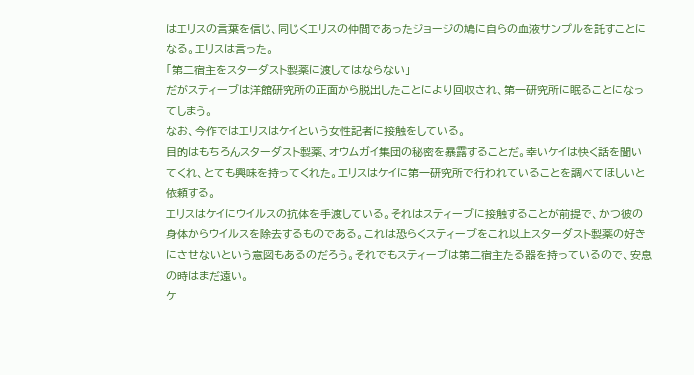はエリスの言葉を信じ、同じくエリスの仲間であったジョージの鳩に自らの血液サンプルを託すことになる。エリスは言った。
「第二宿主をスターダスト製薬に渡してはならない」
だがスティーブは洋館研究所の正面から脱出したことにより回収され、第一研究所に眠ることになってしまう。
なお、今作ではエリスはケイという女性記者に接触をしている。
目的はもちろんスターダスト製薬、オウムガイ集団の秘密を暴露することだ。幸いケイは快く話を聞いてくれ、とても興味を持ってくれた。エリスはケイに第一研究所で行われていることを調べてほしいと依頼する。
エリスはケイにウイルスの抗体を手渡している。それはスティーブに接触することが前提で、かつ彼の身体からウイルスを除去するものである。これは恐らくスティーブをこれ以上スターダスト製薬の好きにさせないという意図もあるのだろう。それでもスティーブは第二宿主たる器を持っているので、安息の時はまだ遠い。
ケ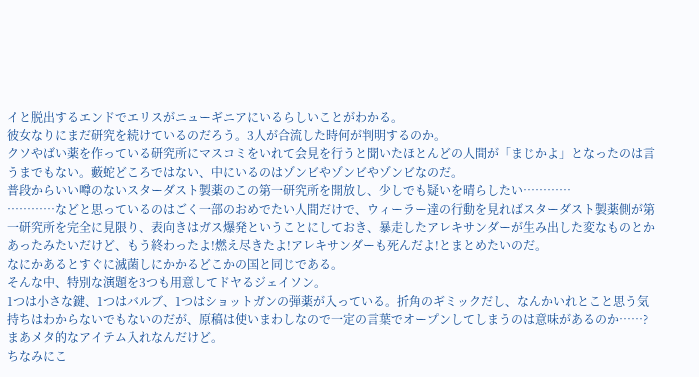イと脱出するエンドでエリスがニューギニアにいるらしいことがわかる。
彼女なりにまだ研究を続けているのだろう。3人が合流した時何が判明するのか。
クソやばい薬を作っている研究所にマスコミをいれて会見を行うと聞いたほとんどの人間が「まじかよ」となったのは言うまでもない。藪蛇どころではない、中にいるのはゾンビやゾンビやゾンビなのだ。
普段からいい噂のないスターダスト製薬のこの第一研究所を開放し、少しでも疑いを晴らしたい…………
…………などと思っているのはごく一部のおめでたい人間だけで、ウィーラー達の行動を見ればスターダスト製薬側が第一研究所を完全に見限り、表向きはガス爆発ということにしておき、暴走したアレキサンダーが生み出した変なものとかあったみたいだけど、もう終わったよ!燃え尽きたよ!アレキサンダーも死んだよ!とまとめたいのだ。
なにかあるとすぐに滅菌しにかかるどこかの国と同じである。
そんな中、特別な演題を3つも用意してドヤるジェイソン。
1つは小さな鍵、1つはバルブ、1つはショットガンの弾薬が入っている。折角のギミックだし、なんかいれとこと思う気持ちはわからないでもないのだが、原稿は使いまわしなので一定の言葉でオープンしてしまうのは意味があるのか……?まあメタ的なアイテム入れなんだけど。
ちなみにこ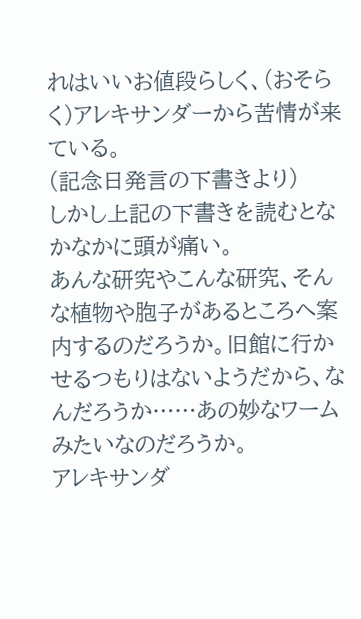れはいいお値段らしく、(おそらく)アレキサンダーから苦情が来ている。
(記念日発言の下書きより)
しかし上記の下書きを読むとなかなかに頭が痛い。
あんな研究やこんな研究、そんな植物や胞子があるところへ案内するのだろうか。旧館に行かせるつもりはないようだから、なんだろうか……あの妙なワームみたいなのだろうか。
アレキサンダ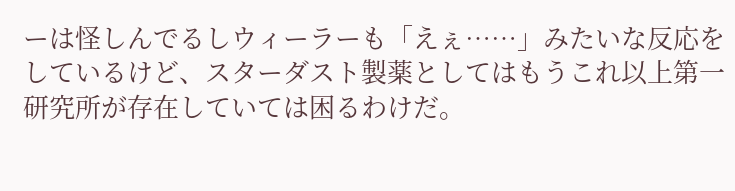ーは怪しんでるしウィーラーも「えぇ……」みたいな反応をしているけど、スターダスト製薬としてはもうこれ以上第一研究所が存在していては困るわけだ。